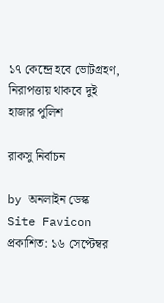১৭ কেন্দ্রে হবে ভোটগ্রহণ, নিরাপত্তায় থাকবে দুই হাজার পুলিশ

রাকসু নির্বাচন

by অনলাইন ডেস্ক
Site Favicon প্রকাশিত: ১৬ সেপ্টেম্বর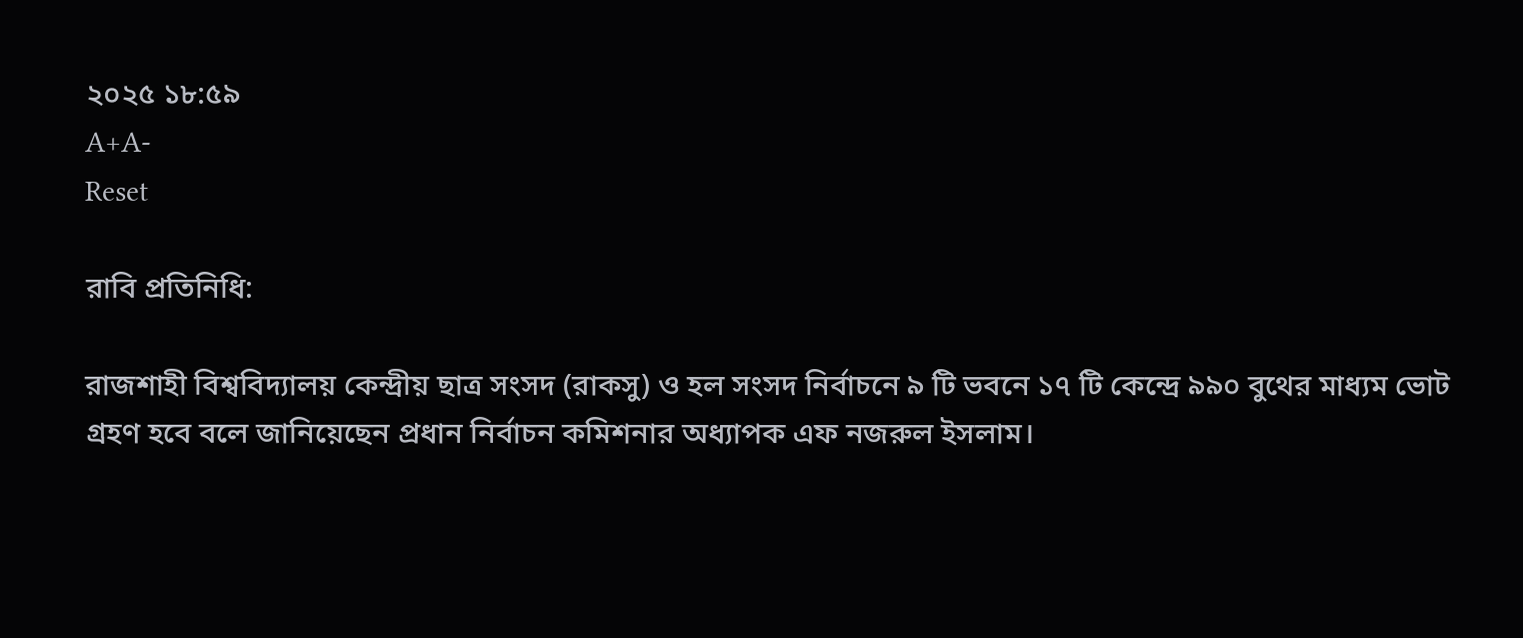২০২৫ ১৮:৫৯
A+A-
Reset

রাবি প্রতিনিধি:

রাজশাহী বিশ্ববিদ্যালয় কেন্দ্রীয় ছাত্র সংসদ (রাকসু) ও হল সংসদ নির্বাচনে ৯ টি ভবনে ১৭ টি কেন্দ্রে ৯৯০ বুথের মাধ্যম ভোট গ্রহণ হবে বলে জানিয়েছেন প্রধান নির্বাচন কমিশনার অধ্যাপক এফ নজরুল ইসলাম।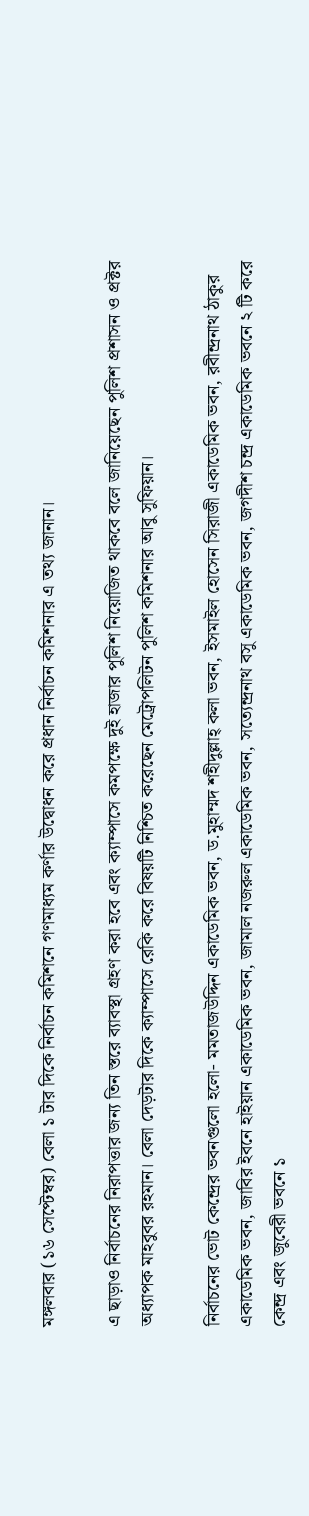মঙ্গলবার (১৬ সেপ্টেম্বর) বেলা ১ টার দিকে নির্বাচন কমিশনে গণমাধ্যম কর্ণার উদ্বোধন করে প্রধান নির্বাচন কমিশনার এ তথ্য জানান।

এ ছাড়াও নির্বাচনের নিরাপত্তার জন্য তিন স্তরে ব্যাবস্থা গ্রহণ করা হবে এবং ক্যাম্পাসে কমপক্ষে দুই হাজার পুলিশ নিয়োজিত থাকবে বলে জানিয়েছেন পুলিশ প্রশাসন ও প্রক্টর অধ্যাপক মাহবুবর রহমান। বেলা দেড়টার দিকে ক্যাম্পাসে রেকি করে বিষয়টি নিশ্চিত করেছেন মেট্রোপলিটন পুলিশ কমিশনার আবু সুফিয়ান।

নির্বাচনের ভোট কেন্দ্রের ভবনগুলো হলো- মমতাজউদ্দিন একাডেমিক ভবন, ড.মুহাম্মদ শহীদুল্লাহ্ কলা ভবন, ইসমাইল হোসেন সিরাজী একাডেমিক ভবন, রবীন্দ্রনাথ ঠাকুর একাডেমিক ভবন, জাবির ইবনে হাইয়ান একাডেমিক ভবন, জামাল নজরুল একাডেমিক ভবন, সত্যেন্দ্রনাথ বসু একাডেমিক ভবন, জগদীশ চন্দ্র একাডেমিক ভবনে ২ টি করে কেন্দ্র এবং জুবেরী ভবনে ১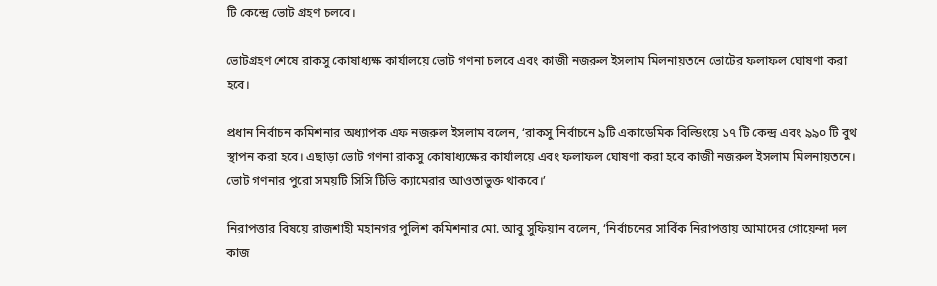টি কেন্দ্রে ভোট গ্রহণ চলবে।

ভোটগ্রহণ শেষে রাকসু কোষাধ্যক্ষ কার্যালয়ে ভোট গণনা চলবে এবং কাজী নজরুল ইসলাম মিলনায়তনে ভোটের ফলাফল ঘোষণা করা হবে।

প্রধান নির্বাচন কমিশনার অধ্যাপক এফ নজরুল ইসলাম বলেন, ‘রাকসু নির্বাচনে ৯টি একাডেমিক বিল্ডিংয়ে ১৭ টি কেন্দ্র এবং ৯৯০ টি বুথ স্থাপন করা হবে। এছাড়া ভোট গণনা রাকসু কোষাধ্যক্ষের কার্যালয়ে এবং ফলাফল ঘোষণা করা হবে কাজী নজরুল ইসলাম মিলনায়তনে। ভোট গণনার পুরো সময়টি সিসি টিভি ক্যামেরার আওতাভুক্ত থাকবে।’

নিরাপত্তার বিষয়ে রাজশাহী মহানগর পুলিশ কমিশনার মো. আবু সুফিয়ান বলেন, ‘নির্বাচনের সার্বিক নিরাপত্তায় আমাদের গোয়েন্দা দল কাজ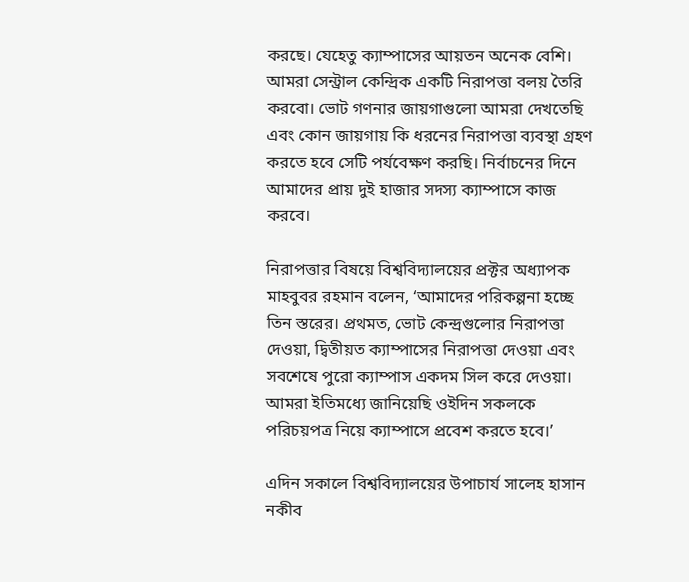করছে। যেহেতু ক্যাম্পাসের আয়তন অনেক বেশি। আমরা সেন্ট্রাল কেন্দ্রিক একটি নিরাপত্তা বলয় তৈরি করবো। ভোট গণনার জায়গাগুলো আমরা দেখতেছি এবং কোন জায়গায় কি ধরনের নিরাপত্তা ব্যবস্থা গ্রহণ করতে হবে সেটি পর্যবেক্ষণ করছি। নির্বাচনের দিনে আমাদের প্রায় দুই হাজার সদস্য ক্যাম্পাসে কাজ করবে।

নিরাপত্তার বিষয়ে বিশ্ববিদ্যালয়ের প্রক্টর অধ্যাপক মাহবুবর রহমান বলেন, ‘আমাদের পরিকল্পনা হচ্ছে তিন স্তরের। প্রথমত, ভোট কেন্দ্রগুলোর নিরাপত্তা দেওয়া, দ্বিতীয়ত ক্যাম্পাসের নিরাপত্তা দেওয়া এবং সবশেষে পুরো ক্যাম্পাস একদম সিল করে দেওয়া। আমরা ইতিমধ্যে জানিয়েছি ওইদিন সকলকে পরিচয়পত্র নিয়ে ক্যাম্পাসে প্রবেশ করতে হবে।’

এদিন সকালে বিশ্ববিদ্যালয়ের উপাচার্য সালেহ হাসান নকীব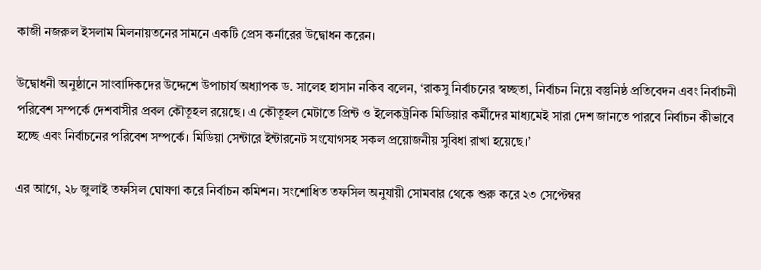কাজী নজরুল ইসলাম মিলনায়তনের সামনে একটি প্রেস কর্নারের উদ্বোধন করেন।

উদ্বোধনী অনুষ্ঠানে সাংবাদিকদের উদ্দেশে উপাচার্য অধ্যাপক ড. সালেহ হাসান নকিব বলেন, ‘রাকসু নির্বাচনের স্বচ্ছতা, নির্বাচন নিয়ে বস্তুনিষ্ঠ প্রতিবেদন এবং নির্বাচনী পরিবেশ সম্পর্কে দেশবাসীর প্রবল কৌতূহল রয়েছে। এ কৌতূহল মেটাতে প্রিন্ট ও ইলেকট্রনিক মিডিয়ার কর্মীদের মাধ্যমেই সারা দেশ জানতে পারবে নির্বাচন কীভাবে হচ্ছে এবং নির্বাচনের পরিবেশ সম্পর্কে। মিডিয়া সেন্টারে ইন্টারনেট সংযোগসহ সকল প্রয়োজনীয় সুবিধা রাখা হয়েছে।’

এর আগে, ২৮ জুলাই তফসিল ঘোষণা করে নির্বাচন কমিশন। সংশোধিত তফসিল অনুযায়ী সোমবার থেকে শুরু করে ২৩ সেপ্টেম্বর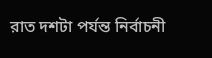রাত দশটা পর্যন্ত নির্বাচনী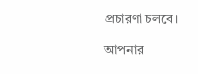প্রচারণা চলবে।

আপনার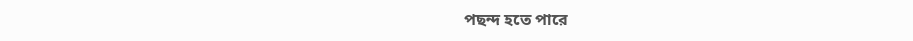পছন্দ হতে পারে